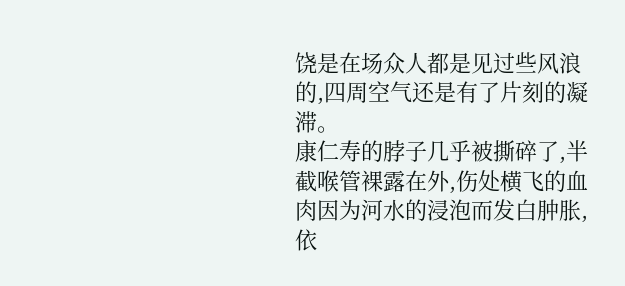饶是在场众人都是见过些风浪的,四周空气还是有了片刻的凝滞。
康仁寿的脖子几乎被撕碎了,半截喉管裸露在外,伤处横飞的血肉因为河水的浸泡而发白肿胀,依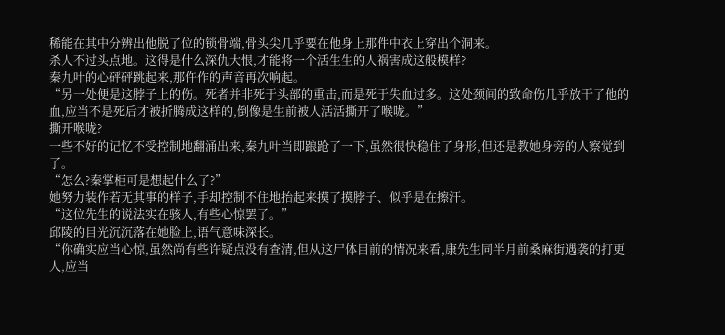稀能在其中分辨出他脱了位的锁骨端,骨头尖几乎要在他身上那件中衣上穿出个洞来。
杀人不过头点地。这得是什么深仇大恨,才能将一个活生生的人祸害成这般模样?
秦九叶的心砰砰跳起来,那仵作的声音再次响起。
“另一处便是这脖子上的伤。死者并非死于头部的重击,而是死于失血过多。这处颈间的致命伤几乎放干了他的血,应当不是死后才被折腾成这样的,倒像是生前被人活活撕开了喉咙。”
撕开喉咙?
一些不好的记忆不受控制地翻涌出来,秦九叶当即踉跄了一下,虽然很快稳住了身形,但还是教她身旁的人察觉到了。
“怎么?秦掌柜可是想起什么了?”
她努力装作若无其事的样子,手却控制不住地抬起来摸了摸脖子、似乎是在擦汗。
“这位先生的说法实在骇人,有些心惊罢了。”
邱陵的目光沉沉落在她脸上,语气意味深长。
“你确实应当心惊,虽然尚有些许疑点没有查清,但从这尸体目前的情况来看,康先生同半月前桑麻街遇袭的打更人,应当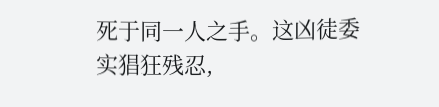死于同一人之手。这凶徒委实猖狂残忍,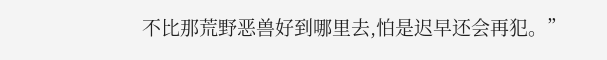不比那荒野恶兽好到哪里去,怕是迟早还会再犯。”